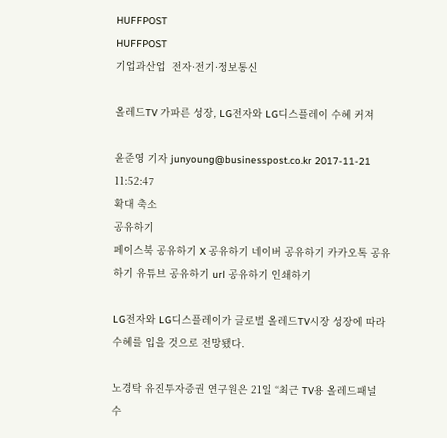HUFFPOST
HUFFPOST
기업과산업  전자·전기·정보통신

올레드TV 가파른 성장, LG전자와 LG디스플레이 수혜 커져

윤준영 기자 junyoung@businesspost.co.kr 2017-11-21 11:52:47
확대 축소
공유하기
페이스북 공유하기 X 공유하기 네이버 공유하기 카카오톡 공유하기 유튜브 공유하기 url 공유하기 인쇄하기

LG전자와 LG디스플레이가 글로벌 올레드TV시장 성장에 따라 수혜를 입을 것으로 전망됐다.

노경탁 유진투자증권 연구원은 21일 “최근 TV용 올레드패널 수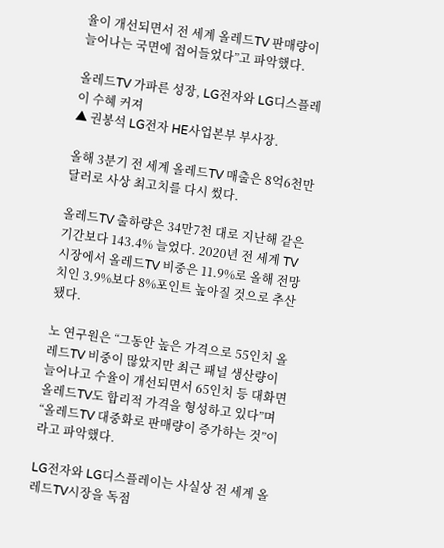율이 개선되면서 전 세계 올레드TV 판매량이 늘어나는 국면에 접어들었다”고 파악했다.

올레드TV 가파른 성장, LG전자와 LG디스플레이 수혜 커져
▲ 권봉석 LG전자 HE사업본부 부사장.

올해 3분기 전 세계 올레드TV 매출은 8억6천만 달러로 사상 최고치를 다시 썼다.

올레드TV 출하량은 34만7천 대로 지난해 같은 기간보다 143.4% 늘었다. 2020년 전 세계 TV시장에서 올레드TV 비중은 11.9%로 올해 전망치인 3.9%보다 8%포인트 높아질 것으로 추산됐다.

노 연구원은 “그동안 높은 가격으로 55인치 올레드TV 비중이 많았지만 최근 패널 생산량이 늘어나고 수율이 개선되면서 65인치 등 대화면 올레드TV도 합리적 가격을 형성하고 있다”며 “올레드TV 대중화로 판매량이 증가하는 것”이라고 파악했다.

LG전자와 LG디스플레이는 사실상 전 세계 올레드TV시장을 독점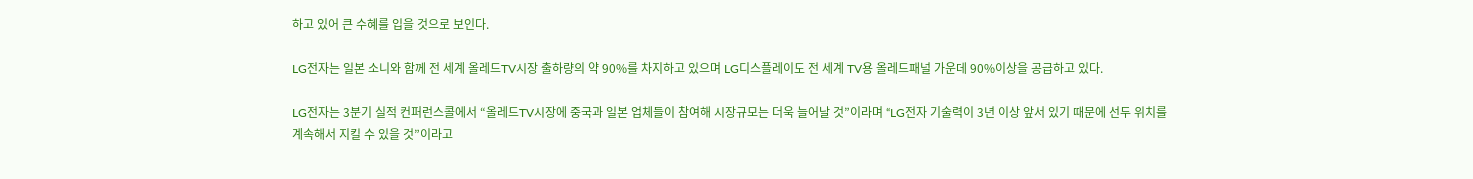하고 있어 큰 수혜를 입을 것으로 보인다.

LG전자는 일본 소니와 함께 전 세계 올레드TV시장 출하량의 약 90%를 차지하고 있으며 LG디스플레이도 전 세계 TV용 올레드패널 가운데 90%이상을 공급하고 있다.

LG전자는 3분기 실적 컨퍼런스콜에서 “올레드TV시장에 중국과 일본 업체들이 참여해 시장규모는 더욱 늘어날 것”이라며 “LG전자 기술력이 3년 이상 앞서 있기 때문에 선두 위치를 계속해서 지킬 수 있을 것”이라고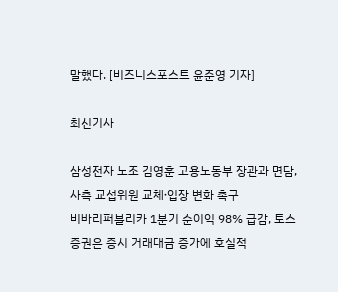말했다. [비즈니스포스트 윤준영 기자]

최신기사

삼성전자 노조 김영훈 고용노동부 장관과 면담, 사측 교섭위원 교체ᐧ입장 변화 촉구
비바리퍼블리카 1분기 순이익 98% 급감, 토스증권은 증시 거래대금 증가에 호실적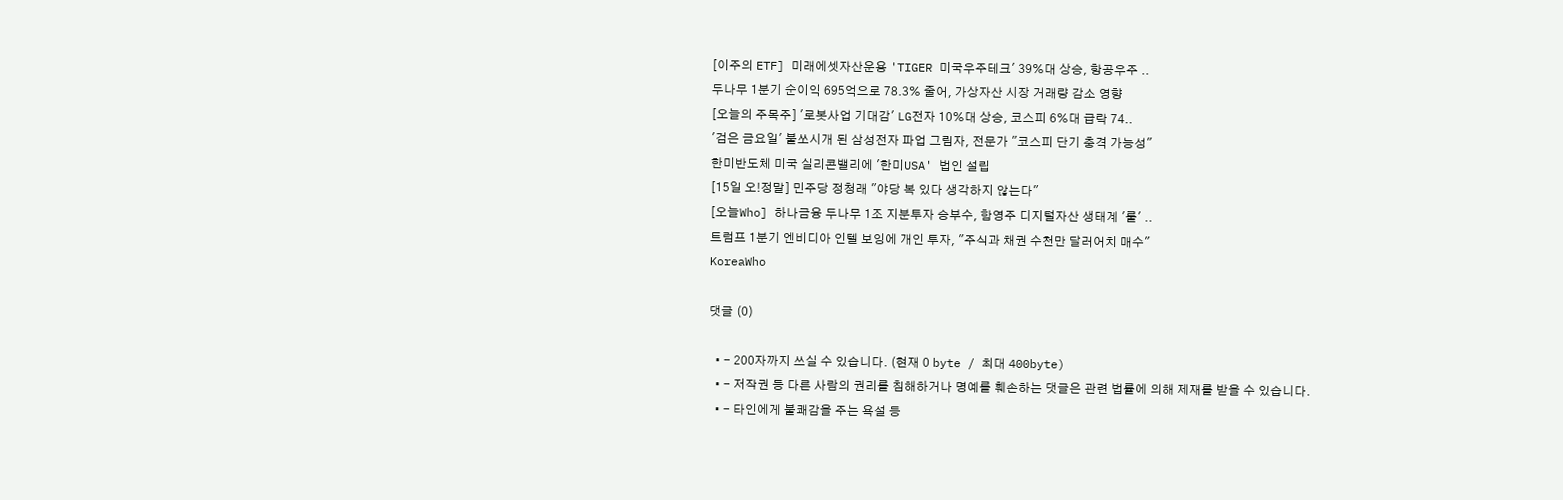[이주의 ETF] 미래에셋자산운용 'TIGER 미국우주테크' 39%대 상승, 항공우주 ..
두나무 1분기 순이익 695억으로 78.3% 줄어, 가상자산 시장 거래량 감소 영향
[오늘의 주목주] '로봇사업 기대감' LG전자 10%대 상승, 코스피 6%대 급락 74..
'검은 금요일' 불쏘시개 된 삼성전자 파업 그림자, 전문가 "코스피 단기 충격 가능성"
한미반도체 미국 실리콘밸리에 '한미USA' 법인 설립
[15일 오!정말] 민주당 정청래 "야당 복 있다 생각하지 않는다"
[오늘Who] 하나금융 두나무 1조 지분투자 승부수, 함영주 디지털자산 생태계 '룰' ..
트럼프 1분기 엔비디아 인텔 보잉에 개인 투자, "주식과 채권 수천만 달러어치 매수"
KoreaWho

댓글 (0)

  • - 200자까지 쓰실 수 있습니다. (현재 0 byte / 최대 400byte)
  • - 저작권 등 다른 사람의 권리를 침해하거나 명예를 훼손하는 댓글은 관련 법률에 의해 제재를 받을 수 있습니다.
  • - 타인에게 불쾌감을 주는 욕설 등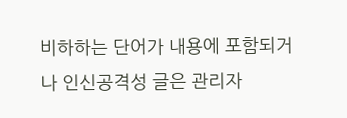비하하는 단어가 내용에 포함되거나 인신공격성 글은 관리자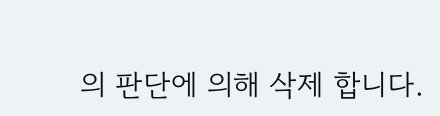의 판단에 의해 삭제 합니다.